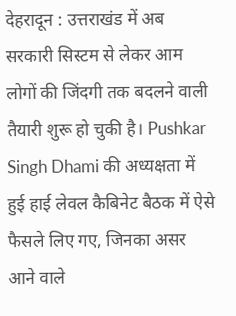देहरादून : उत्तराखंड में अब सरकारी सिस्टम से लेकर आम लोगों की जिंदगी तक बदलने वाली तैयारी शुरू हो चुकी है। Pushkar Singh Dhami की अध्यक्षता में हुई हाई लेवल कैबिनेट बैठक में ऐसे फैसले लिए गए, जिनका असर आने वाले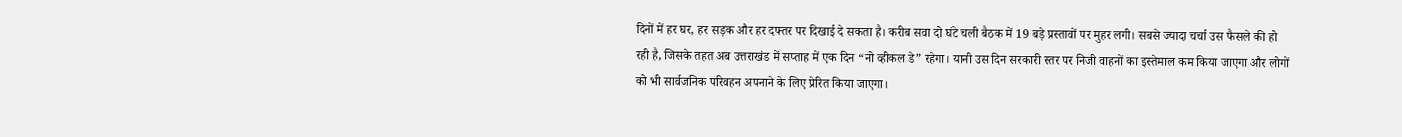दिनों में हर घर, हर सड़क और हर दफ्तर पर दिखाई दे सकता है। करीब सवा दो घंटे चली बैठक में 19 बड़े प्रस्तावों पर मुहर लगी। सबसे ज्यादा चर्चा उस फैसले की हो रही है, जिसके तहत अब उत्तराखंड में सप्ताह में एक दिन “नो व्हीकल डे” रहेगा। यानी उस दिन सरकारी स्तर पर निजी वाहनों का इस्तेमाल कम किया जाएगा और लोगों को भी सार्वजनिक परिवहन अपनाने के लिए प्रेरित किया जाएगा।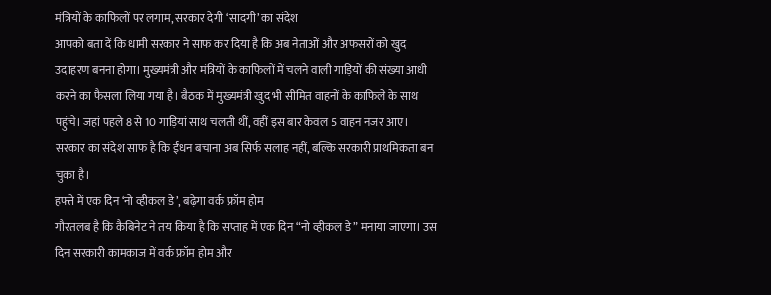मंत्रियों के काफिलों पर लगाम, सरकार देगी ‘सादगी’ का संदेश
आपको बता दें कि धामी सरकार ने साफ कर दिया है कि अब नेताओं और अफसरों को खुद उदाहरण बनना होगा। मुख्यमंत्री और मंत्रियों के काफिलों में चलने वाली गाड़ियों की संख्या आधी करने का फैसला लिया गया है। बैठक में मुख्यमंत्री खुद भी सीमित वाहनों के काफिले के साथ पहुंचे। जहां पहले 8 से 10 गाड़ियां साथ चलती थीं, वहीं इस बार केवल 5 वाहन नजर आए। सरकार का संदेश साफ है कि ईंधन बचाना अब सिर्फ सलाह नहीं, बल्कि सरकारी प्राथमिकता बन चुका है।
हफ्ते में एक दिन ‘नो व्हीकल डे’, बढ़ेगा वर्क फ्रॉम होम
गौरतलब है कि कैबिनेट ने तय किया है कि सप्ताह में एक दिन “नो व्हीकल डे” मनाया जाएगा। उस दिन सरकारी कामकाज में वर्क फ्रॉम होम और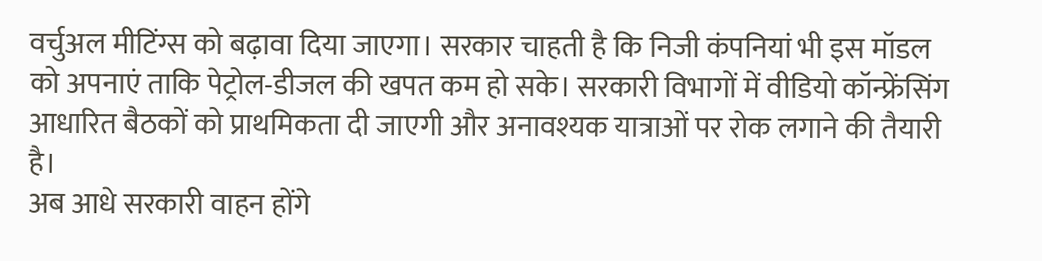वर्चुअल मीटिंग्स को बढ़ावा दिया जाएगा। सरकार चाहती है कि निजी कंपनियां भी इस मॉडल को अपनाएं ताकि पेट्रोल-डीजल की खपत कम हो सके। सरकारी विभागों में वीडियो कॉन्फ्रेंसिंग आधारित बैठकों को प्राथमिकता दी जाएगी और अनावश्यक यात्राओं पर रोक लगाने की तैयारी है।
अब आधे सरकारी वाहन होंगे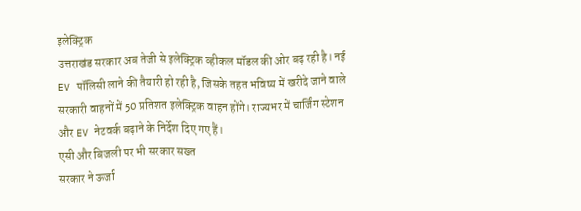इलेक्ट्रिक
उत्तराखंड सरकार अब तेजी से इलेक्ट्रिक व्हीकल मॉडल की ओर बढ़ रही है। नई EV पॉलिसी लाने की तैयारी हो रही है, जिसके तहत भविष्य में खरीदे जाने वाले सरकारी वाहनों में 50 प्रतिशत इलेक्ट्रिक वाहन होंगे। राज्यभर में चार्जिंग स्टेशन और EV नेटवर्क बढ़ाने के निर्देश दिए गए हैं।
एसी और बिजली पर भी सरकार सख्त
सरकार ने ऊर्जा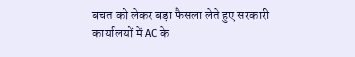बचत को लेकर बड़ा फैसला लेते हुए सरकारी कार्यालयों में AC के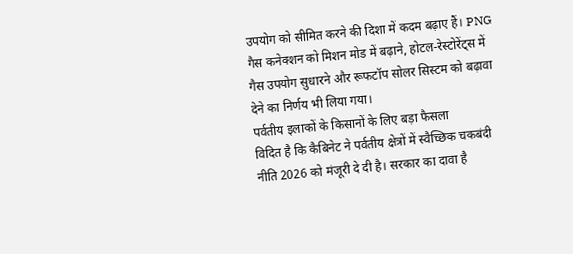उपयोग को सीमित करने की दिशा में कदम बढ़ाए हैं। PNG गैस कनेक्शन को मिशन मोड में बढ़ाने, होटल-रेस्टोरेंट्स में गैस उपयोग सुधारने और रूफटॉप सोलर सिस्टम को बढ़ावा देने का निर्णय भी लिया गया।
पर्वतीय इलाकों के किसानों के लिए बड़ा फैसला
विदित है कि कैबिनेट ने पर्वतीय क्षेत्रों में स्वैच्छिक चकबंदी नीति 2026 को मंजूरी दे दी है। सरकार का दावा है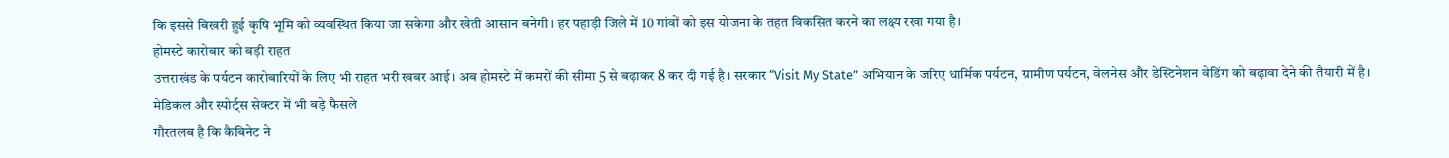कि इससे बिखरी हुई कृषि भूमि को व्यवस्थित किया जा सकेगा और खेती आसान बनेगी। हर पहाड़ी जिले में 10 गांवों को इस योजना के तहत विकसित करने का लक्ष्य रखा गया है।
होमस्टे कारोबार को बड़ी राहत
उत्तराखंड के पर्यटन कारोबारियों के लिए भी राहत भरी खबर आई। अब होमस्टे में कमरों की सीमा 5 से बढ़ाकर 8 कर दी गई है। सरकार “Visit My State” अभियान के जरिए धार्मिक पर्यटन, ग्रामीण पर्यटन, वेलनेस और डेस्टिनेशन वेडिंग को बढ़ावा देने की तैयारी में है।
मेडिकल और स्पोर्ट्स सेक्टर में भी बड़े फैसले
गौरतलब है कि कैबिनेट ने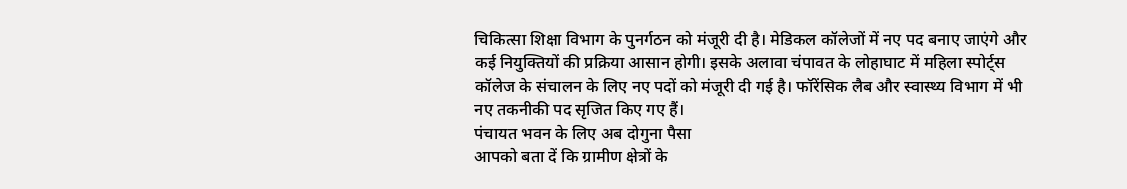चिकित्सा शिक्षा विभाग के पुनर्गठन को मंजूरी दी है। मेडिकल कॉलेजों में नए पद बनाए जाएंगे और कई नियुक्तियों की प्रक्रिया आसान होगी। इसके अलावा चंपावत के लोहाघाट में महिला स्पोर्ट्स कॉलेज के संचालन के लिए नए पदों को मंजूरी दी गई है। फॉरेंसिक लैब और स्वास्थ्य विभाग में भी नए तकनीकी पद सृजित किए गए हैं।
पंचायत भवन के लिए अब दोगुना पैसा
आपको बता दें कि ग्रामीण क्षेत्रों के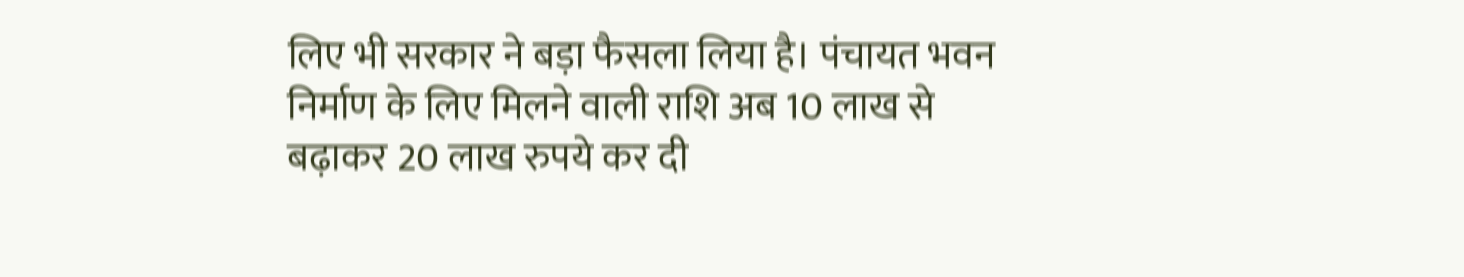लिए भी सरकार ने बड़ा फैसला लिया है। पंचायत भवन निर्माण के लिए मिलने वाली राशि अब 10 लाख से बढ़ाकर 20 लाख रुपये कर दी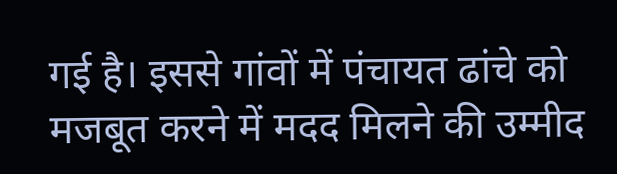गई है। इससे गांवों में पंचायत ढांचे को मजबूत करने में मदद मिलने की उम्मीद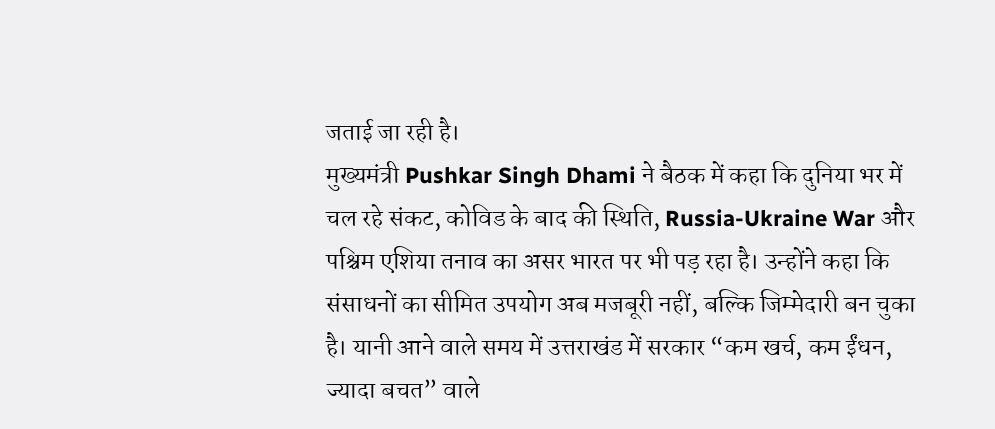जताई जा रही है।
मुख्यमंत्री Pushkar Singh Dhami ने बैठक में कहा कि दुनिया भर में चल रहे संकट, कोविड के बाद की स्थिति, Russia-Ukraine War और पश्चिम एशिया तनाव का असर भारत पर भी पड़ रहा है। उन्होंने कहा कि संसाधनों का सीमित उपयोग अब मजबूरी नहीं, बल्कि जिम्मेदारी बन चुका है। यानी आने वाले समय में उत्तराखंड में सरकार “कम खर्च, कम ईंधन, ज्यादा बचत” वाले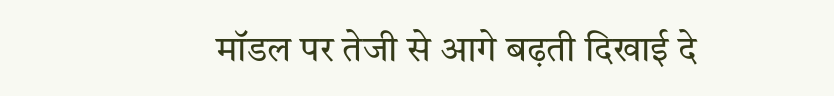मॉडल पर तेजी से आगे बढ़ती दिखाई दे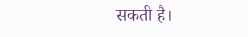सकती है।